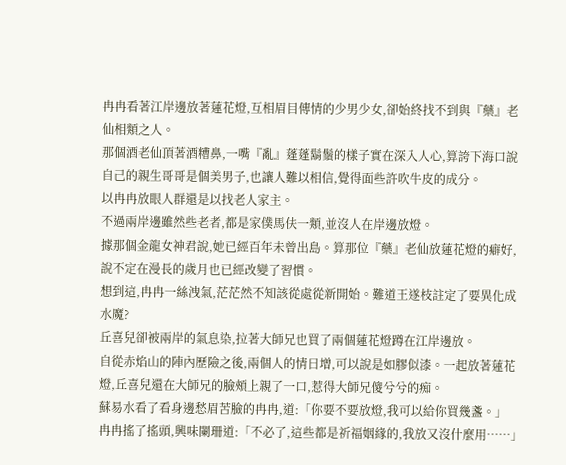冉冉看著江岸邊放著蓮花燈,互相眉目傳情的少男少女,卻始終找不到與『藥』老仙相類之人。
那個酒老仙頂著酒糟鼻,一嘴『亂』蓬蓬鬍鬚的樣子實在深入人心,算誇下海口說自己的親生哥哥是個美男子,也讓人難以相信,覺得面些許吹牛皮的成分。
以冉冉放眼人群還是以找老人家主。
不過兩岸邊雖然些老者,都是家僕馬伕一類,並沒人在岸邊放燈。
據那個金龍女神君說,她已經百年未曾出島。算那位『藥』老仙放蓮花燈的癖好,說不定在漫長的歲月也已經改變了習慣。
想到這,冉冉一絲洩氣,茫茫然不知該從處從新開始。難道王遂枝註定了要異化成水魔?
丘喜兒卻被兩岸的氣息染,拉著大師兄也買了兩個蓮花燈蹲在江岸邊放。
自從赤焰山的陣內歷險之後,兩個人的情日增,可以說是如膠似漆。一起放著蓮花燈,丘喜兒還在大師兄的臉頰上親了一口,惹得大師兄傻兮兮的痴。
蘇易水看了看身邊愁眉苦臉的冉冉,道:「你要不要放燈,我可以給你買幾盞。」
冉冉搖了搖頭,興味闌珊道:「不必了,這些都是祈福姻緣的,我放又沒什麼用……」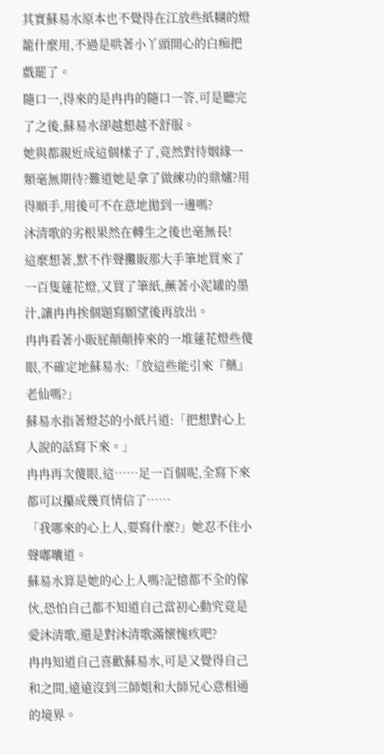其實蘇易水原本也不覺得在江放些紙糊的燈籠什麼用,不過是哄著小丫頭開心的白痴把戲罷了。
隨口一,得來的是冉冉的隨口一答,可是聽完了之後,蘇易水卻越想越不舒服。
她與都親近成這個樣子了,竟然對待姻緣一類毫無期待?難道她是拿了做練功的鼎爐?用得順手,用後可不在意地拋到一邊嗎?
沐清歌的劣根果然在轉生之後也毫無長!
這麼想著,默不作聲攤販那大手筆地買來了一百隻蓮花燈,又買了筆紙,蘸著小泥罐的墨汁,讓冉冉挨個題寫願望後再放出。
冉冉看著小販屁顛顛捧來的一堆蓮花燈些傻眼,不確定地蘇易水:「放這些能引來『藥』老仙嗎?」
蘇易水指著燈芯的小紙片道:「把想對心上人說的話寫下來。」
冉冉再次傻眼,這……足一百個呢,全寫下來都可以攥成幾頁情信了……
「我哪來的心上人,要寫什麼?」她忍不住小聲嘟囔道。
蘇易水算是她的心上人嗎?記憶都不全的傢伙,恐怕自己都不知道自己當初心動究竟是愛沐清歌,還是對沐清歌滿懷愧疚吧?
冉冉知道自己喜歡蘇易水,可是又覺得自己和之間,遠遠沒到三師姐和大師兄心意相通的境界。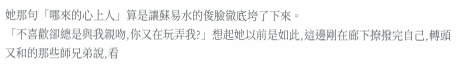她那句「哪來的心上人」算是讓蘇易水的俊臉徹底垮了下來。
「不喜歡卻總是與我親吻,你又在玩弄我?」想起她以前是如此,這邊剛在廊下撩撥完自己,轉頭又和的那些師兄弟說,看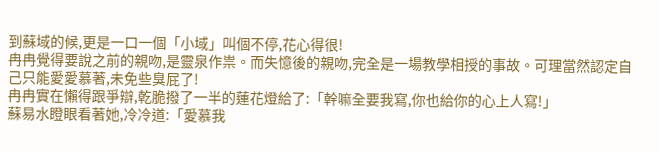到蘇域的候,更是一口一個「小域」叫個不停,花心得很!
冉冉覺得要說之前的親吻,是靈泉作祟。而失憶後的親吻,完全是一場教學相授的事故。可理當然認定自己只能愛愛慕著,未免些臭屁了!
冉冉實在懶得跟爭辯,乾脆撥了一半的蓮花燈給了:「幹嘛全要我寫,你也給你的心上人寫!」
蘇易水瞪眼看著她,冷冷道:「愛慕我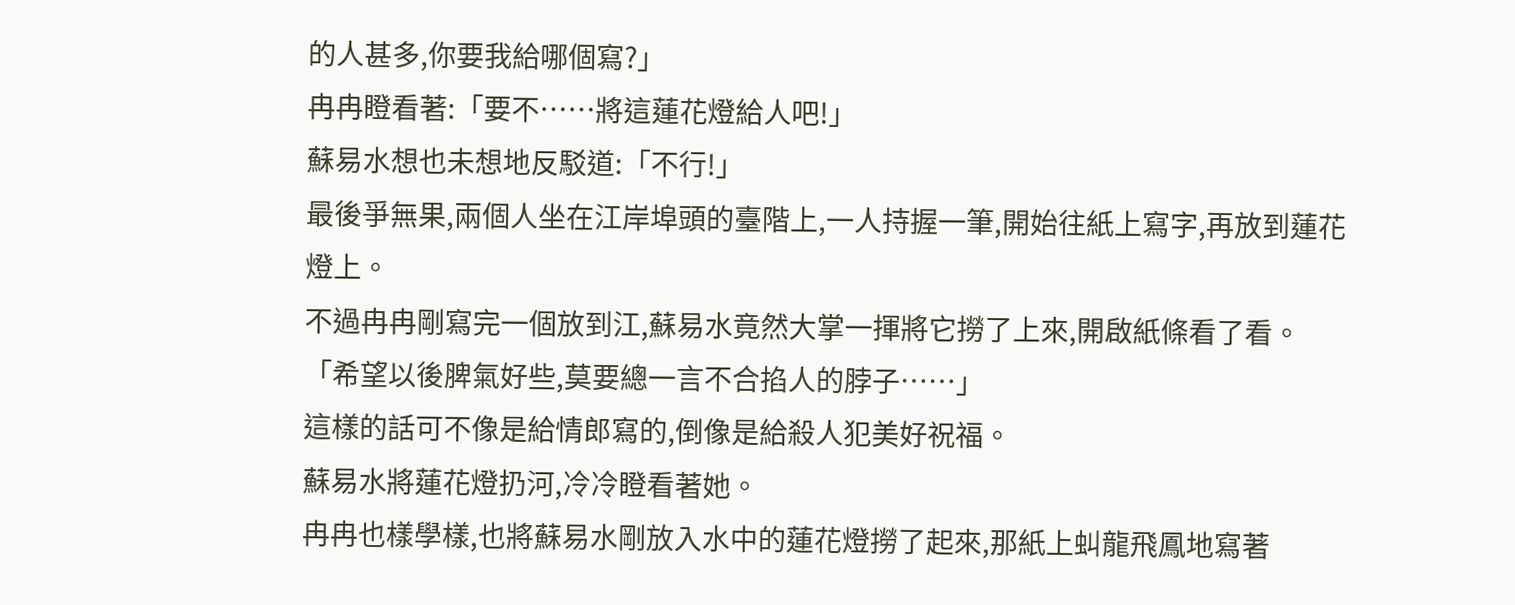的人甚多,你要我給哪個寫?」
冉冉瞪看著:「要不……將這蓮花燈給人吧!」
蘇易水想也未想地反駁道:「不行!」
最後爭無果,兩個人坐在江岸埠頭的臺階上,一人持握一筆,開始往紙上寫字,再放到蓮花燈上。
不過冉冉剛寫完一個放到江,蘇易水竟然大掌一揮將它撈了上來,開啟紙條看了看。
「希望以後脾氣好些,莫要總一言不合掐人的脖子……」
這樣的話可不像是給情郎寫的,倒像是給殺人犯美好祝福。
蘇易水將蓮花燈扔河,冷冷瞪看著她。
冉冉也樣學樣,也將蘇易水剛放入水中的蓮花燈撈了起來,那紙上虯龍飛鳳地寫著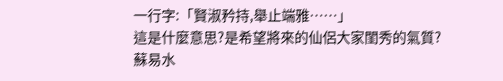一行字:「賢淑矜持,舉止端雅……」
這是什麼意思?是希望將來的仙侶大家閨秀的氣質?
蘇易水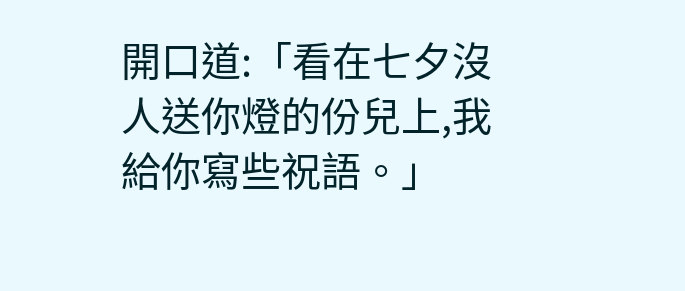開口道:「看在七夕沒人送你燈的份兒上,我給你寫些祝語。」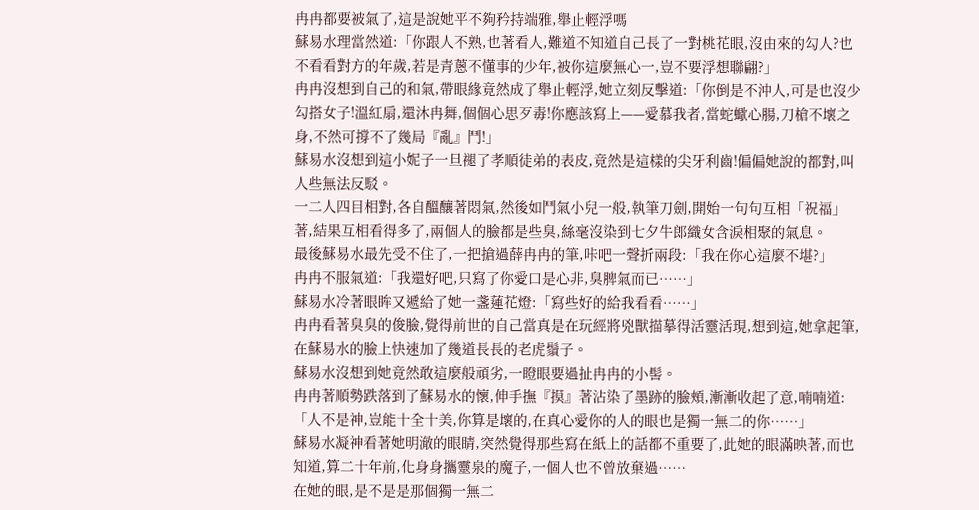冉冉都要被氣了,這是說她平不夠矜持端雅,舉止輕浮嗎
蘇易水理當然道:「你跟人不熟,也著看人,難道不知道自己長了一對桃花眼,沒由來的勾人?也不看看對方的年歲,若是青蔥不懂事的少年,被你這麼無心一,豈不要浮想聯翩?」
冉冉沒想到自己的和氣,帶眼緣竟然成了舉止輕浮,她立刻反擊道:「你倒是不沖人,可是也沒少勾搭女子!溫紅扇,還沐冉舞,個個心思歹毒!你應該寫上——愛慕我者,當蛇蠍心腸,刀槍不壞之身,不然可撐不了幾局『亂』鬥!」
蘇易水沒想到這小妮子一旦褪了孝順徒弟的表皮,竟然是這樣的尖牙利齒!偏偏她說的都對,叫人些無法反駁。
一二人四目相對,各自醞釀著悶氣,然後如鬥氣小兒一般,執筆刀劍,開始一句句互相「祝福」著,結果互相看得多了,兩個人的臉都是些臭,絲毫沒染到七夕牛郎織女含淚相聚的氣息。
最後蘇易水最先受不住了,一把搶過薛冉冉的筆,咔吧一聲折兩段:「我在你心這麼不堪?」
冉冉不服氣道:「我還好吧,只寫了你愛口是心非,臭脾氣而已……」
蘇易水冷著眼眸又遞給了她一盞蓮花燈:「寫些好的給我看看……」
冉冉看著臭臭的俊臉,覺得前世的自己當真是在玩經將兇獸描摹得活靈活現,想到這,她拿起筆,在蘇易水的臉上快速加了幾道長長的老虎鬚子。
蘇易水沒想到她竟然敢這麼般頑劣,一瞪眼要過扯冉冉的小髻。
冉冉著順勢跌落到了蘇易水的懷,伸手撫『摸』著沾染了墨跡的臉頰,漸漸收起了意,喃喃道:「人不是神,豈能十全十美,你算是壞的,在真心愛你的人的眼也是獨一無二的你……」
蘇易水凝神看著她明澈的眼睛,突然覺得那些寫在紙上的話都不重要了,此她的眼滿映著,而也知道,算二十年前,化身身攜靈泉的魔子,一個人也不曾放棄過……
在她的眼,是不是是那個獨一無二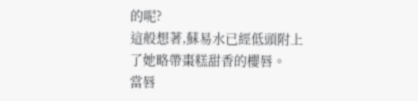的呢?
這般想著,蘇易水已經低頭附上了她略帶棗糕甜香的櫻唇。
當唇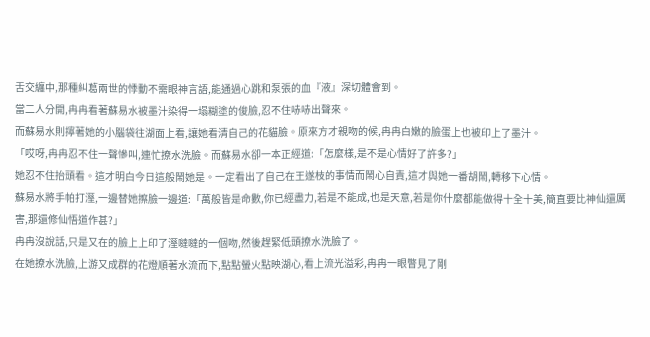舌交纏中,那種糾葛兩世的悸動不需眼神言語,能通過心跳和泵張的血『液』深切體會到。
當二人分開,冉冉看著蘇易水被墨汁染得一塌糊塗的俊臉,忍不住哧哧出聲來。
而蘇易水則擰著她的小腦袋往湖面上看,讓她看清自己的花貓臉。原來方才親吻的候,冉冉白嫩的臉蛋上也被印上了墨汁。
「哎呀,冉冉忍不住一聲慘叫,連忙撩水洗臉。而蘇易水卻一本正經道:「怎麼樣,是不是心情好了許多?」
她忍不住抬頭看。這才明白今日這般鬧她是。一定看出了自己在王遂枝的事情而鬧心自責,這才與她一番胡鬧,轉移下心情。
蘇易水將手帕打溼,一邊替她擦臉一邊道:「萬般皆是命數,你已經盡力,若是不能成,也是天意,若是你什麼都能做得十全十美,簡直要比神仙還厲害,那還修仙悟道作甚?」
冉冉沒說話,只是又在的臉上上印了溼噠噠的一個吻,然後趕緊低頭撩水洗臉了。
在她撩水洗臉,上游又成群的花燈順著水流而下,點點螢火點映湖心,看上流光溢彩,冉冉一眼瞥見了剛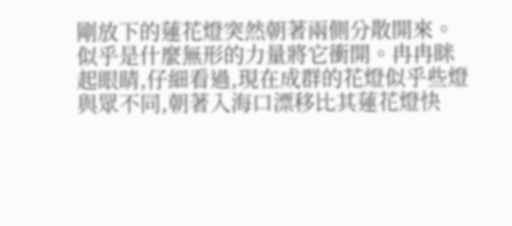剛放下的蓮花燈突然朝著兩側分散開來。
似乎是什麼無形的力量將它衝開。冉冉眯起眼睛,仔細看過,現在成群的花燈似乎些燈與眾不同,朝著入海口漂移比其蓮花燈快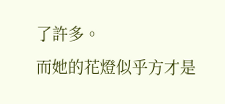了許多。
而她的花燈似乎方才是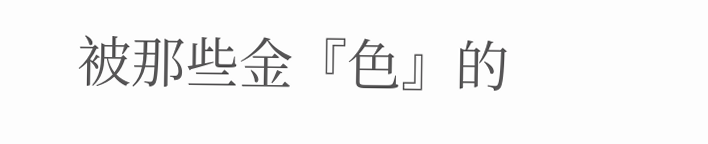被那些金『色』的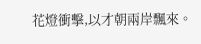花燈衝擊,以才朝兩岸飄來。